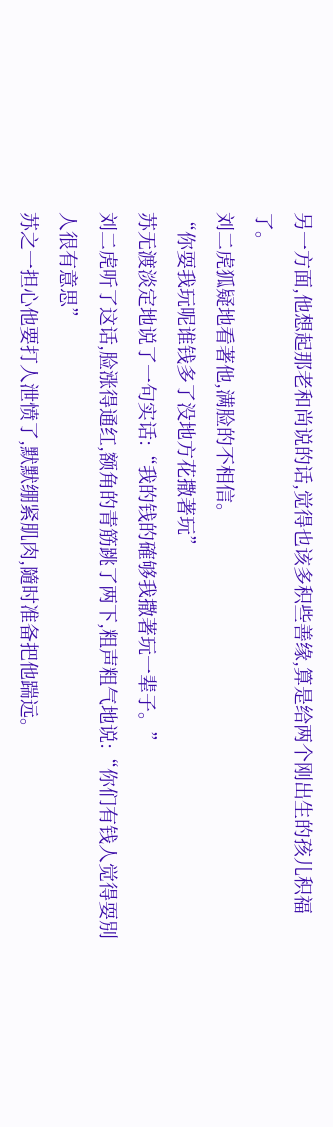另一方面,他想起那老和尚说的话,觉得也该多积些善缘,算是给两个刚出生的孩儿积福了。
刘二虎狐疑地看著他,满脸的不相信。
“你耍我玩呢谁钱多了没地方花撒著玩”
苏无渡淡定地说了一句实话:“我的钱的確够我撒著玩一辈子。”
刘二虎听了这话,脸涨得通红,额角的青筋跳了两下,粗声粗气地说:“你们有钱人觉得耍別人很有意思”
苏之一担心他要打人泄愤了,默默绷紧肌肉,隨时准备把他踹远。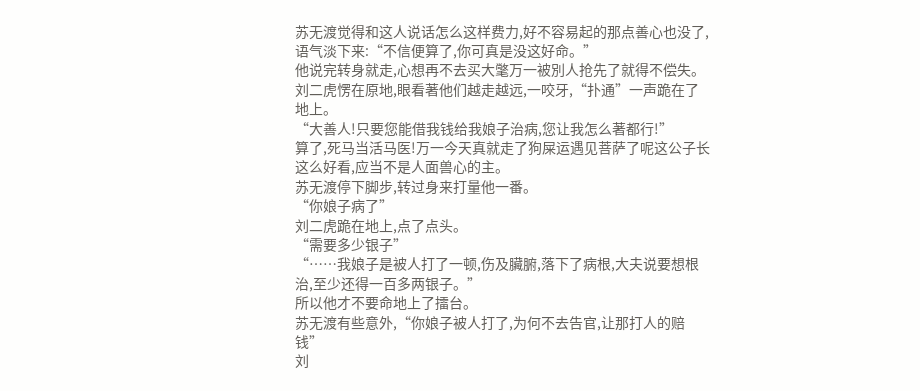苏无渡觉得和这人说话怎么这样费力,好不容易起的那点善心也没了,语气淡下来:“不信便算了,你可真是没这好命。”
他说完转身就走,心想再不去买大氅万一被別人抢先了就得不偿失。
刘二虎愣在原地,眼看著他们越走越远,一咬牙,“扑通”一声跪在了地上。
“大善人!只要您能借我钱给我娘子治病,您让我怎么著都行!”
算了,死马当活马医!万一今天真就走了狗屎运遇见菩萨了呢这公子长这么好看,应当不是人面兽心的主。
苏无渡停下脚步,转过身来打量他一番。
“你娘子病了”
刘二虎跪在地上,点了点头。
“需要多少银子”
“……我娘子是被人打了一顿,伤及臟腑,落下了病根,大夫说要想根治,至少还得一百多两银子。”
所以他才不要命地上了擂台。
苏无渡有些意外,“你娘子被人打了,为何不去告官,让那打人的赔钱”
刘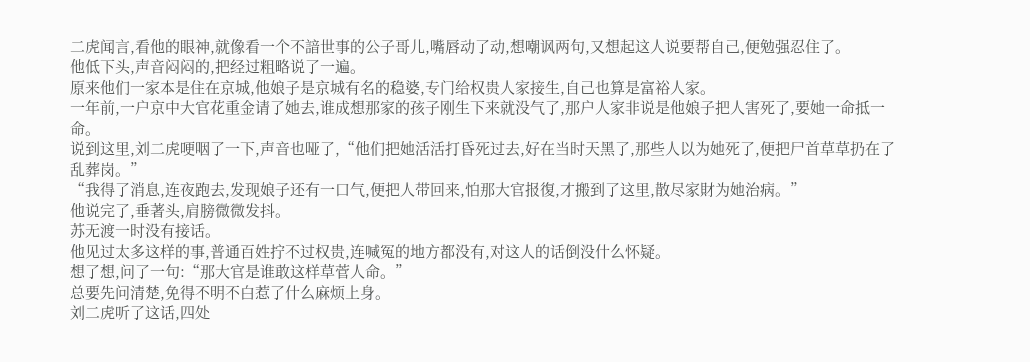二虎闻言,看他的眼神,就像看一个不諳世事的公子哥儿,嘴唇动了动,想嘲讽两句,又想起这人说要帮自己,便勉强忍住了。
他低下头,声音闷闷的,把经过粗略说了一遍。
原来他们一家本是住在京城,他娘子是京城有名的稳婆,专门给权贵人家接生,自己也算是富裕人家。
一年前,一户京中大官花重金请了她去,谁成想那家的孩子刚生下来就没气了,那户人家非说是他娘子把人害死了,要她一命抵一命。
说到这里,刘二虎哽咽了一下,声音也哑了,“他们把她活活打昏死过去,好在当时天黑了,那些人以为她死了,便把尸首草草扔在了乱葬岗。”
“我得了消息,连夜跑去,发现娘子还有一口气,便把人带回来,怕那大官报復,才搬到了这里,散尽家財为她治病。”
他说完了,垂著头,肩膀微微发抖。
苏无渡一时没有接话。
他见过太多这样的事,普通百姓拧不过权贵,连喊冤的地方都没有,对这人的话倒没什么怀疑。
想了想,问了一句:“那大官是谁敢这样草菅人命。”
总要先问清楚,免得不明不白惹了什么麻烦上身。
刘二虎听了这话,四处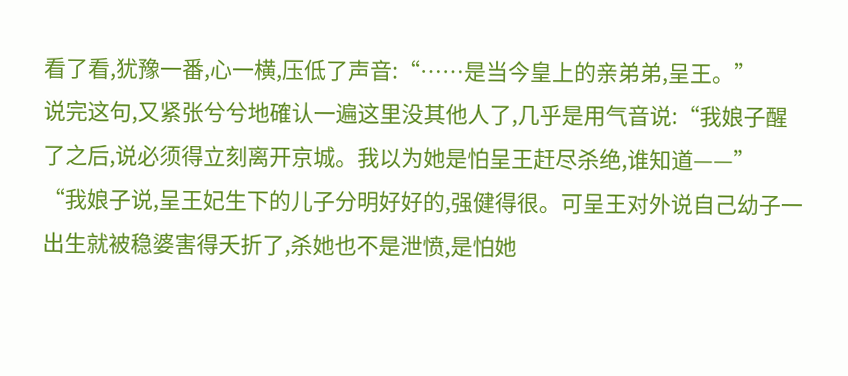看了看,犹豫一番,心一横,压低了声音:“……是当今皇上的亲弟弟,呈王。”
说完这句,又紧张兮兮地確认一遍这里没其他人了,几乎是用气音说:“我娘子醒了之后,说必须得立刻离开京城。我以为她是怕呈王赶尽杀绝,谁知道——”
“我娘子说,呈王妃生下的儿子分明好好的,强健得很。可呈王对外说自己幼子一出生就被稳婆害得夭折了,杀她也不是泄愤,是怕她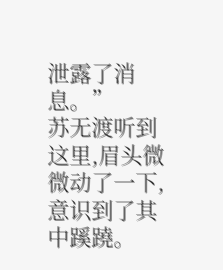泄露了消息。”
苏无渡听到这里,眉头微微动了一下,意识到了其中蹊蹺。